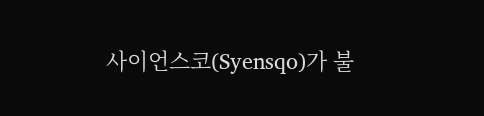사이언스코(Syensqo)가 불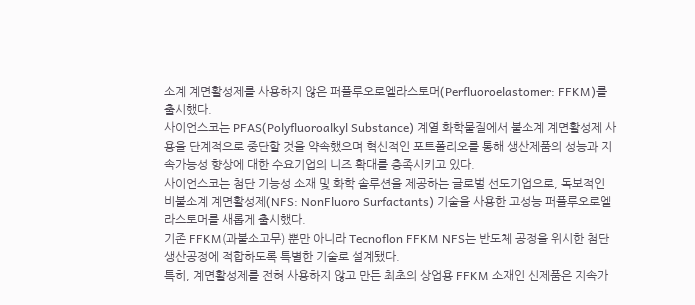소계 계면활성제를 사용하지 않은 퍼플루오로엘라스토머(Perfluoroelastomer: FFKM)를 출시했다.
사이언스코는 PFAS(Polyfluoroalkyl Substance) 계열 화학물질에서 불소계 계면활성제 사용을 단계적으로 중단할 것을 약속했으며 혁신적인 포트폴리오를 통해 생산제품의 성능과 지속가능성 향상에 대한 수요기업의 니즈 확대를 충족시키고 있다.
사이언스코는 첨단 기능성 소재 및 화학 솔루션을 제공하는 글로벌 선도기업으로, 독보적인 비불소계 계면활성제(NFS: NonFluoro Surfactants) 기술을 사용한 고성능 퍼플루오로엘라스토머를 새롭게 출시했다.
기존 FFKM(과불소고무) 뿐만 아니라 Tecnoflon FFKM NFS는 반도체 공정을 위시한 첨단 생산공정에 적합하도록 특별한 기술로 설계됐다.
특히, 계면활성제를 전혀 사용하지 않고 만든 최초의 상업용 FFKM 소재인 신제품은 지속가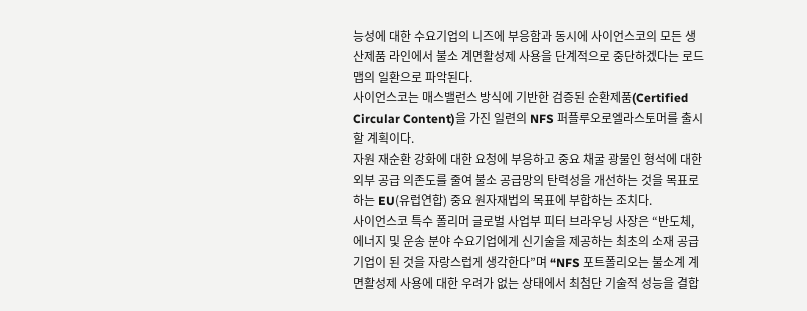능성에 대한 수요기업의 니즈에 부응함과 동시에 사이언스코의 모든 생산제품 라인에서 불소 계면활성제 사용을 단계적으로 중단하겠다는 로드맵의 일환으로 파악된다.
사이언스코는 매스밸런스 방식에 기반한 검증된 순환제품(Certified Circular Content)을 가진 일련의 NFS 퍼플루오로엘라스토머를 출시할 계획이다.
자원 재순환 강화에 대한 요청에 부응하고 중요 채굴 광물인 형석에 대한 외부 공급 의존도를 줄여 불소 공급망의 탄력성을 개선하는 것을 목표로 하는 EU(유럽연합) 중요 원자재법의 목표에 부합하는 조치다.
사이언스코 특수 폴리머 글로벌 사업부 피터 브라우닝 사장은 “반도체, 에너지 및 운송 분야 수요기업에게 신기술을 제공하는 최초의 소재 공급기업이 된 것을 자랑스럽게 생각한다”며 “NFS 포트폴리오는 불소계 계면활성제 사용에 대한 우려가 없는 상태에서 최첨단 기술적 성능을 결합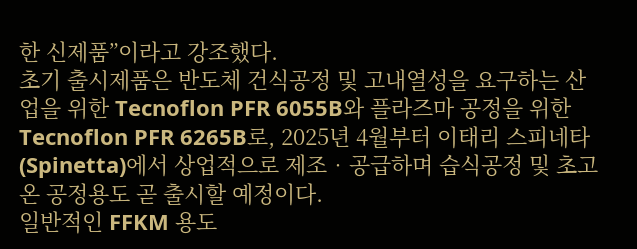한 신제품”이라고 강조했다.
초기 출시제품은 반도체 건식공정 및 고내열성을 요구하는 산업을 위한 Tecnoflon PFR 6055B와 플라즈마 공정을 위한 Tecnoflon PFR 6265B로, 2025년 4월부터 이태리 스피네타(Spinetta)에서 상업적으로 제조‧공급하며 습식공정 및 초고온 공정용도 곧 출시할 예정이다.
일반적인 FFKM 용도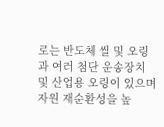로는 반도체 씰 및 오링과 여러 첨단 운송장치 및 산업용 오링이 있으며 자원 재순환성을 높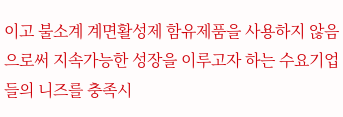이고 불소계 계면활성제 함유제품을 사용하지 않음으로써 지속가능한 성장을 이루고자 하는 수요기업들의 니즈를 충족시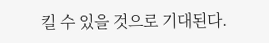킬 수 있을 것으로 기대된다.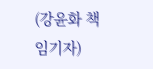(강윤화 책임기자)